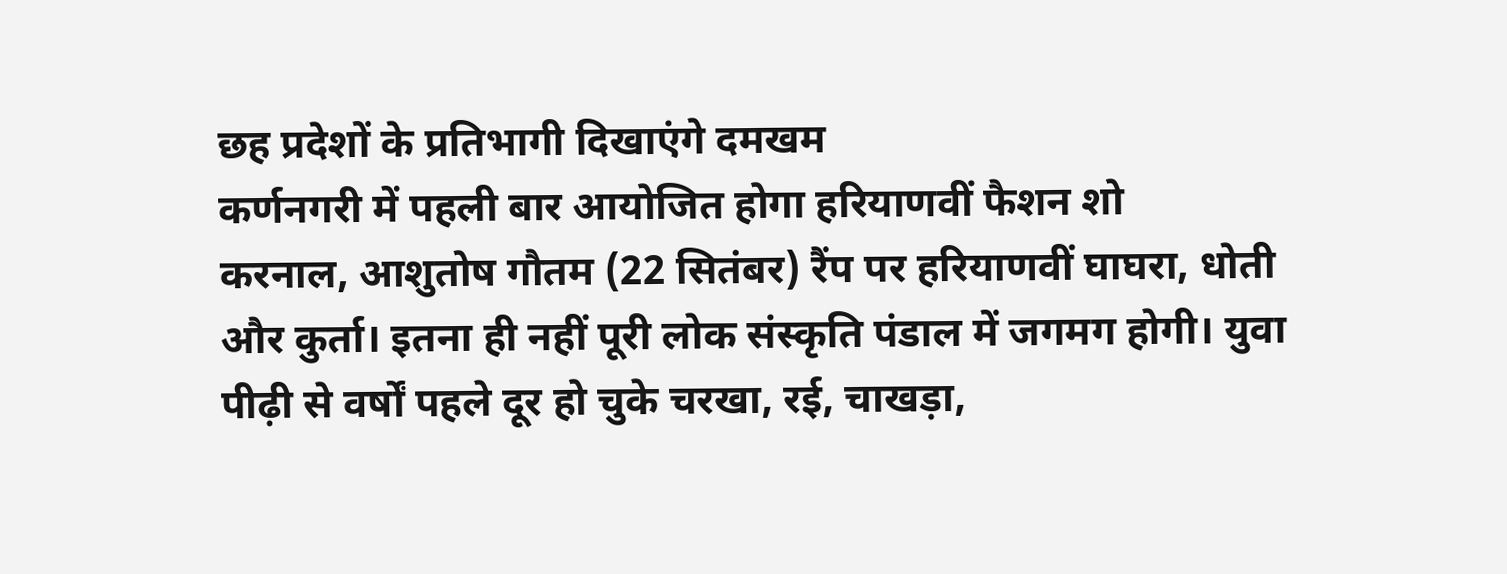छह प्रदेशों के प्रतिभागी दिखाएंगे दमखम
कर्णनगरी में पहली बार आयोजित होगा हरियाणवीं फैशन शो
करनाल, आशुतोष गौतम (22 सितंबर) रैंप पर हरियाणवीं घाघरा, धोती और कुर्ता। इतना ही नहीं पूरी लोक संस्कृति पंडाल में जगमग होगी। युवा पीढ़ी से वर्षों पहले दूर हो चुके चरखा, रई, चाखड़ा,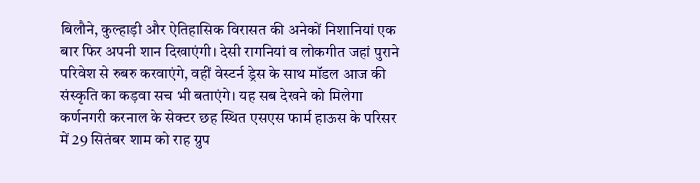बिलौने, कुल्हाड़ी और ऐतिहासिक विरासत की अनेकों निशानियां एक बार फिर अपनी शान दिखाएंगी। देसी रागनियां व लोकगीत जहां पुराने परिवेश से रुबरु करवाएंगे, वहीं वेस्टर्न ड्रेस के साथ मॉडल आज की संस्कृति का कड़वा सच भी बताएंगे। यह सब देखने को मिलेगा कर्णनगरी करनाल के सेक्टर छह स्थित एसएस फार्म हाऊस के परिसर में 29 सितंबर शाम को राह ग्रुप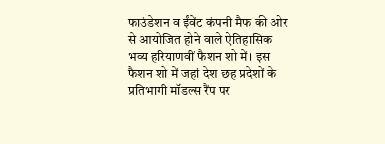फाउंडेशन व ईंवेंट कंपनी मैफ की ओर से आयोजित होने वाले ऐतिहासिक भव्य हरियाणवीं फैशन शो में। इस फैशन शो में जहां देश छह प्रदेशों के प्रतिभागी मॉडल्स रैंप पर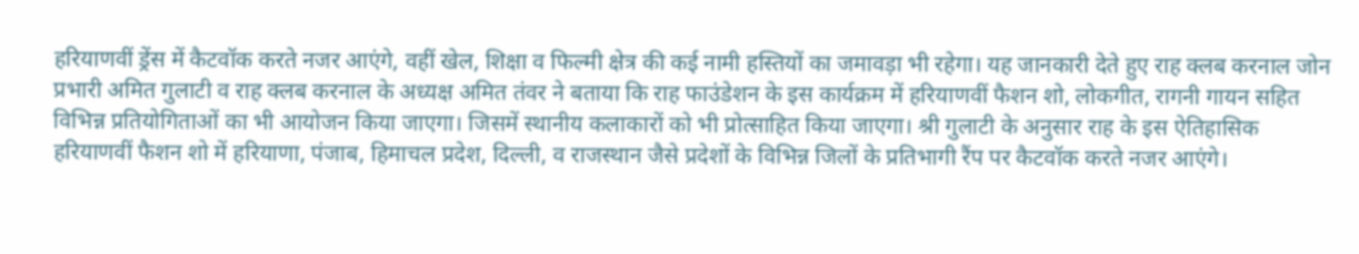हरियाणवीं ड्रेंस में कैटवॉक करते नजर आएंगे, वहीं खेल, शिक्षा व फिल्मी क्षेत्र की कई नामी हस्तियों का जमावड़ा भी रहेगा। यह जानकारी देते हुए राह क्लब करनाल जोन प्रभारी अमित गुलाटी व राह क्लब करनाल के अध्यक्ष अमित तंवर ने बताया कि राह फाउंडेशन के इस कार्यक्रम में हरियाणवीं फैशन शो, लोकगीत, रागनी गायन सहित विभिन्न प्रतियोगिताओं का भी आयोजन किया जाएगा। जिसमें स्थानीय कलाकारों को भी प्रोत्साहित किया जाएगा। श्री गुलाटी के अनुसार राह के इस ऐतिहासिक हरियाणवीं फैशन शो में हरियाणा, पंजाब, हिमाचल प्रदेश, दिल्ली, व राजस्थान जैसे प्रदेशों के विभिन्न जिलों के प्रतिभागी रैंप पर कैटवॉक करते नजर आएंगे।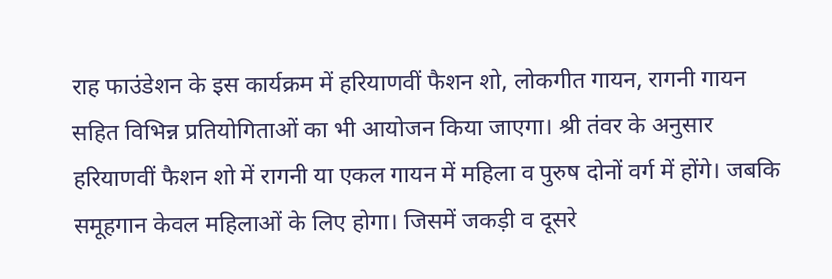राह फाउंडेशन के इस कार्यक्रम में हरियाणवीं फैशन शो, लोकगीत गायन, रागनी गायन सहित विभिन्न प्रतियोगिताओं का भी आयोजन किया जाएगा। श्री तंवर के अनुसार हरियाणवीं फैशन शो में रागनी या एकल गायन में महिला व पुरुष दोनों वर्ग में होंगे। जबकि समूहगान केवल महिलाओं के लिए होगा। जिसमें जकड़ी व दूसरे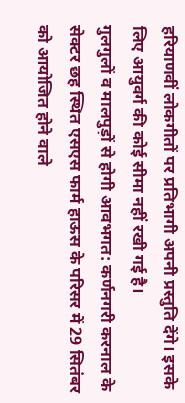हरियाणवीं लोकगीतों पर प्रतिभागी अपनी प्रस्तुति देंगे। इसके लिए आयुवर्ग की कोई सीमा नहीं रखी गई है।
गुलगुलों व मालपुड़ों से होगी आवभगत: कर्णनगरी करनाल के सेक्टर छह स्थित एसएस फार्म हाऊस के परिसर में 29 सितंबर को आयोजित होने वाले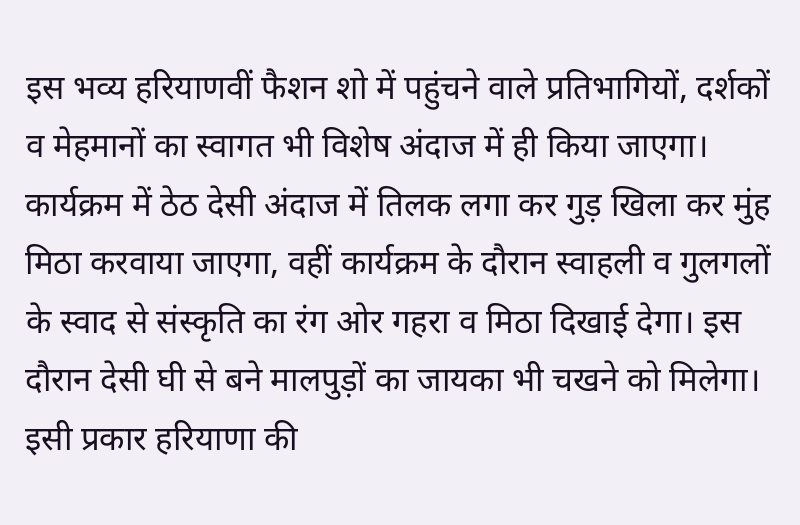इस भव्य हरियाणवीं फैशन शो में पहुंचने वाले प्रतिभागियों, दर्शकों व मेहमानों का स्वागत भी विशेष अंदाज में ही किया जाएगा। कार्यक्रम में ठेठ देसी अंदाज में तिलक लगा कर गुड़ खिला कर मुंह मिठा करवाया जाएगा, वहीं कार्यक्रम के दौरान स्वाहली व गुलगलों के स्वाद से संस्कृति का रंग ओर गहरा व मिठा दिखाई देगा। इस दौरान देसी घी से बने मालपुड़ों का जायका भी चखने को मिलेगा। इसी प्रकार हरियाणा की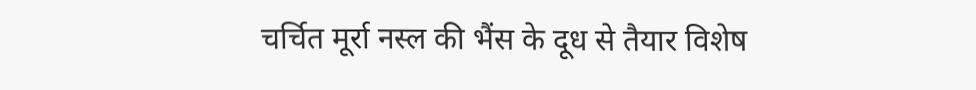चर्चित मूर्रा नस्ल की भैंस के दूध से तैयार विशेष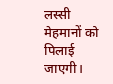लस्सी मेहमानों को पिलाई जाएगी।